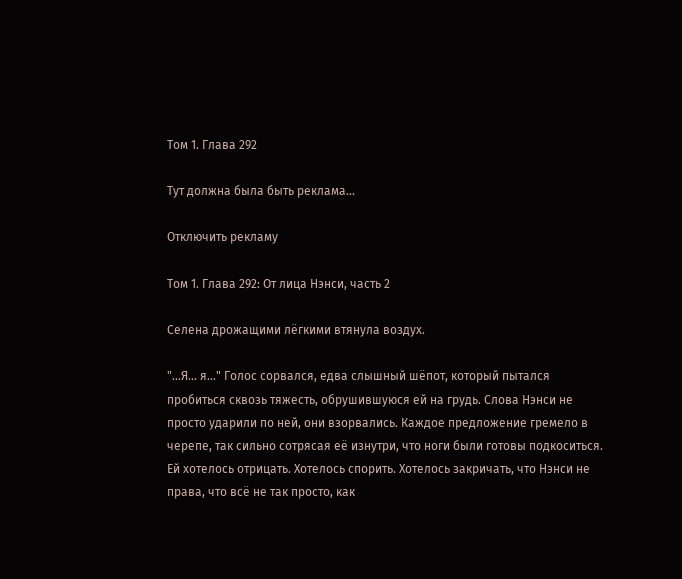Том 1. Глава 292

Тут должна была быть реклама...

Отключить рекламу

Том 1. Глава 292: От лица Нэнси, часть 2

Селена дрожащими лёгкими втянула воздух.

"...Я... я..." Голос сорвался, едва слышный шёпот, который пытался пробиться сквозь тяжесть, обрушившуюся ей на грудь. Слова Нэнси не просто ударили по ней, они взорвались. Каждое предложение гремело в черепе, так сильно сотрясая её изнутри, что ноги были готовы подкоситься. Ей хотелось отрицать. Хотелось спорить. Хотелось закричать, что Нэнси не права, что всё не так просто, как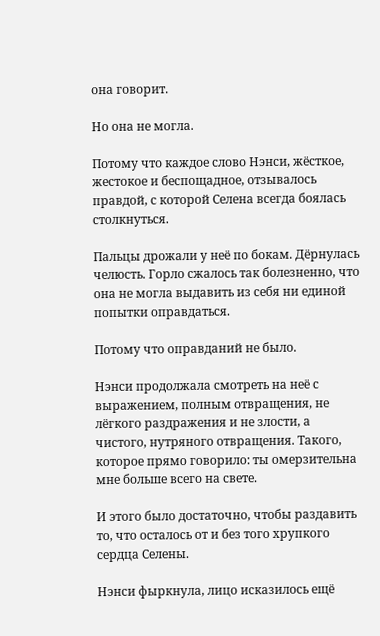она говорит.

Но она не могла.

Потому что каждое слово Нэнси, жёсткое, жестокое и беспощадное, отзывалось правдой, с которой Селена всегда боялась столкнуться.

Пальцы дрожали у неё по бокам. Дёрнулась челюсть. Горло сжалось так болезненно, что она не могла выдавить из себя ни единой попытки оправдаться.

Потому что оправданий не было.

Нэнси продолжала смотреть на неё с выражением, полным отвращения, не лёгкого раздражения и не злости, а чистого, нутряного отвращения. Такого, которое прямо говорило: ты омерзительна мне больше всего на свете.

И этого было достаточно, чтобы раздавить то, что осталось от и без того хрупкого сердца Селены.

Нэнси фыркнула, лицо исказилось ещё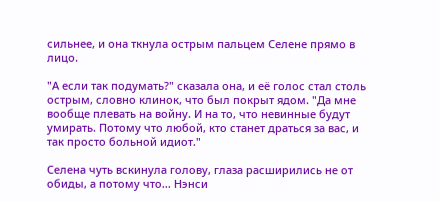сильнее, и она ткнула острым пальцем Селене прямо в лицо.

"А если так подумать?" сказала она, и её голос стал столь острым, словно клинок, что был покрыт ядом. "Да мне вообще плевать на войну. И на то, что невинные будут умирать. Потому что любой, кто станет драться за вас, и так просто больной идиот."

Селена чуть вскинула голову, глаза расширились не от обиды, а потому что... Нэнси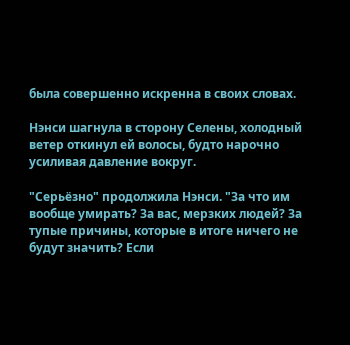была совершенно искренна в своих словах.

Нэнси шагнула в сторону Селены, холодный ветер откинул ей волосы, будто нарочно усиливая давление вокруг.

"Серьёзно" продолжила Нэнси. "За что им вообще умирать? За вас, мерзких людей? За тупые причины, которые в итоге ничего не будут значить? Если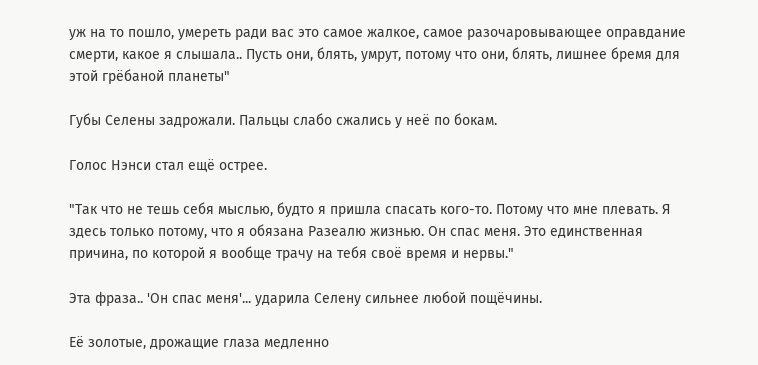уж на то пошло, умереть ради вас это самое жалкое, самое разочаровывающее оправдание смерти, какое я слышала.. Пусть они, блять, умрут, потому что они, блять, лишнее бремя для этой грёбаной планеты"

Губы Селены задрожали. Пальцы слабо сжались у неё по бокам.

Голос Нэнси стал ещё острее.

"Так что не тешь себя мыслью, будто я пришла спасать кого-то. Потому что мне плевать. Я здесь только потому, что я обязана Разеалю жизнью. Он спас меня. Это единственная причина, по которой я вообще трачу на тебя своё время и нервы."

Эта фраза.. 'Он спас меня'... ударила Селену сильнее любой пощёчины.

Её золотые, дрожащие глаза медленно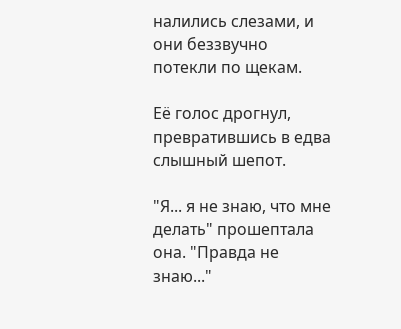налились слезами, и они беззвучно потекли по щекам.

Её голос дрогнул, превратившись в едва слышный шепот.

"Я... я не знаю, что мне делать" прошептала она. "Правда не знаю..."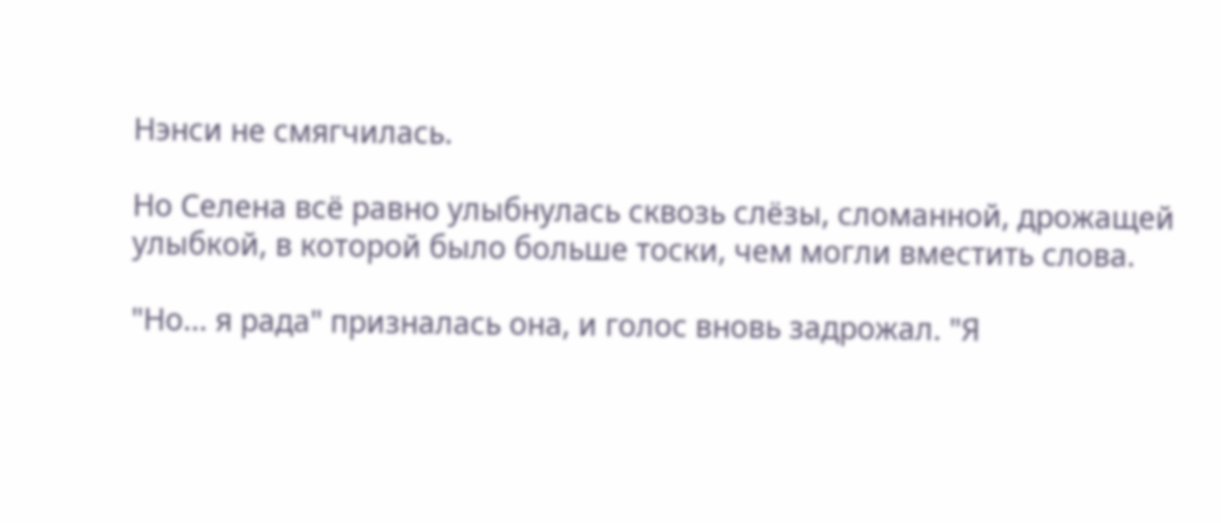Нэнси не смягчилась.

Но Селена всё равно улыбнулась сквозь слёзы, сломанной, дрожащей улыбкой, в которой было больше тоски, чем могли вместить слова.

"Но... я рада" призналась она, и голос вновь задрожал. "Я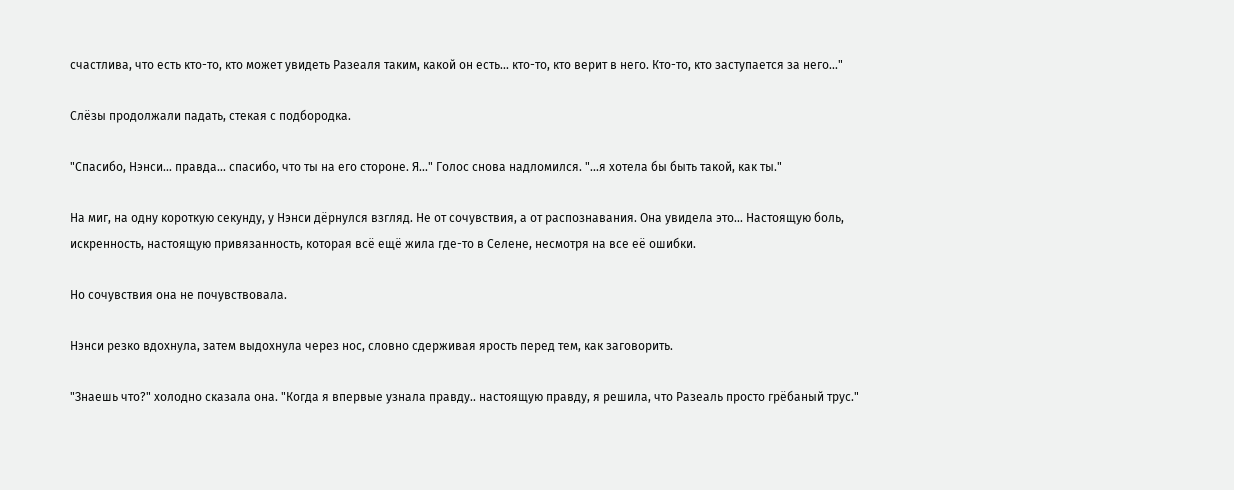счастлива, что есть кто-то, кто может увидеть Разеаля таким, какой он есть... кто-то, кто верит в него. Кто-то, кто заступается за него..."

Слёзы продолжали падать, стекая с подбородка.

"Спасибо, Нэнси... правда... спасибо, что ты на его стороне. Я..." Голос снова надломился. "...я хотела бы быть такой, как ты."

На миг, на одну короткую секунду, у Нэнси дёрнулся взгляд. Не от сочувствия, а от распознавания. Она увидела это... Настоящую боль, искренность, настоящую привязанность, которая всё ещё жила где-то в Селене, несмотря на все её ошибки.

Но сочувствия она не почувствовала.

Нэнси резко вдохнула, затем выдохнула через нос, словно сдерживая ярость перед тем, как заговорить.

"Знаешь что?" холодно сказала она. "Когда я впервые узнала правду.. настоящую правду, я решила, что Разеаль просто грёбаный трус."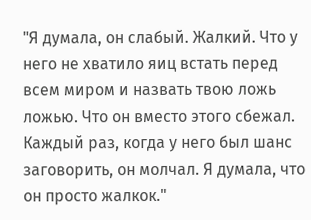"Я думала, он слабый. Жалкий. Что у него не хватило яиц встать перед всем миром и назвать твою ложь ложью. Что он вместо этого сбежал. Каждый раз, когда у него был шанс заговорить, он молчал. Я думала, что он просто жалкок."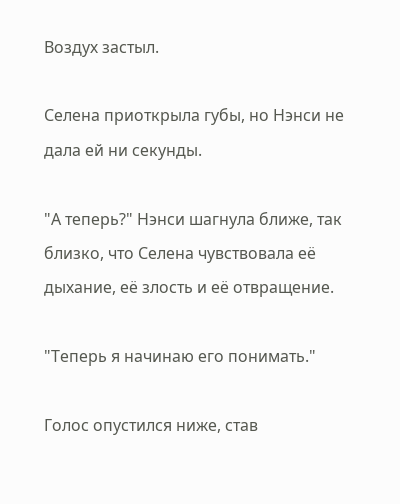Воздух застыл.

Селена приоткрыла губы, но Нэнси не дала ей ни секунды.

"А теперь?" Нэнси шагнула ближе, так близко, что Селена чувствовала её дыхание, её злость и её отвращение.

"Теперь я начинаю его понимать."

Голос опустился ниже, став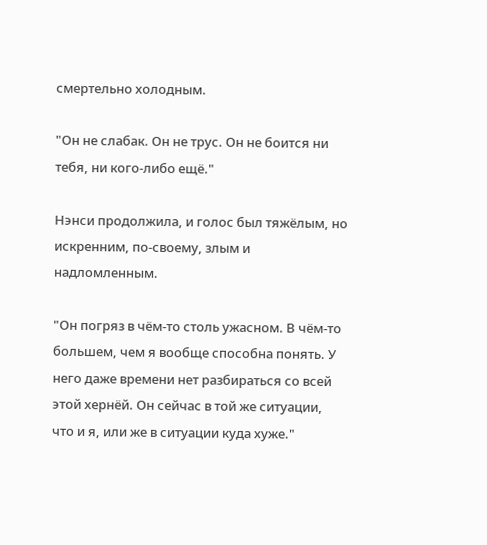смертельно холодным.

"Он не слабак. Он не трус. Он не боится ни тебя, ни кого-либо ещё."

Нэнси продолжила, и голос был тяжёлым, но искренним, по-своему, злым и надломленным.

"Он погряз в чём-то столь ужасном. В чём-то большем, чем я вообще способна понять. У него даже времени нет разбираться со всей этой хернёй. Он сейчас в той же ситуации, что и я, или же в ситуации куда хуже."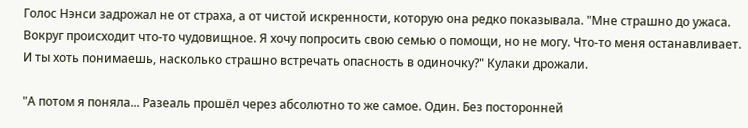Голос Нэнси задрожал не от страха, а от чистой искренности, которую она редко показывала. "Мне страшно до ужаса. Вокруг происходит что-то чудовищное. Я хочу попросить свою семью о помощи, но не могу. Что-то меня останавливает. И ты хоть понимаешь, насколько страшно встречать опасность в одиночку?" Кулаки дрожали.

"А потом я поняла... Разеаль прошёл через абсолютно то же самое. Один. Без посторонней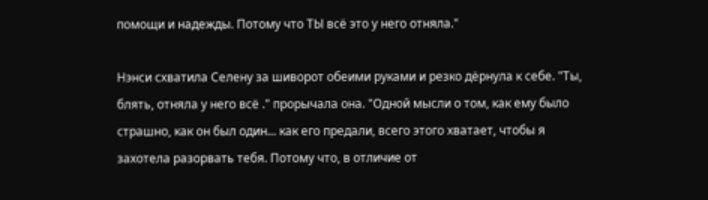помощи и надежды. Потому что ТЫ всё это у него отняла."

Нэнси схватила Селену за шиворот обеими руками и резко дёрнула к себе. "Ты, блять, отняла у него всё ." прорычала она. "Одной мысли о том, как ему было страшно, как он был один... как его предали, всего этого хватает, чтобы я захотела разорвать тебя. Потому что, в отличие от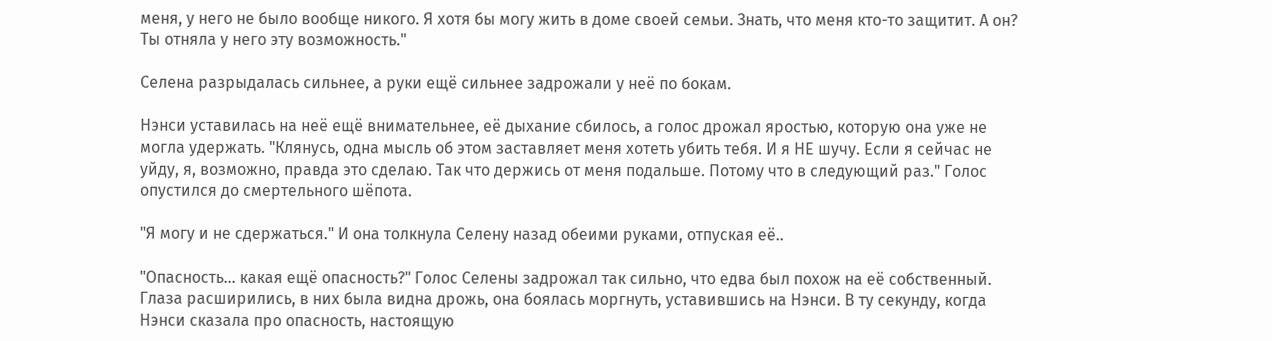меня, у него не было вообще никого. Я хотя бы могу жить в доме своей семьи. Знать, что меня кто-то защитит. А он? Ты отняла у него эту возможность."

Селена разрыдалась сильнее, а руки ещё сильнее задрожали у неё по бокам.

Нэнси уставилась на неё ещё внимательнее, её дыхание сбилось, а голос дрожал яростью, которую она уже не могла удержать. "Клянусь, одна мысль об этом заставляет меня хотеть убить тебя. И я НЕ шучу. Если я сейчас не уйду, я, возможно, правда это сделаю. Так что держись от меня подальше. Потому что в следующий раз." Голос опустился до смертельного шёпота.

"Я могу и не сдержаться." И она толкнула Селену назад обеими руками, отпуская её..

"Опасность... какая ещё опасность?" Голос Селены задрожал так сильно, что едва был похож на её собственный. Глаза расширились, в них была видна дрожь, она боялась моргнуть, уставившись на Нэнси. В ту секунду, когда Нэнси сказала про опасность, настоящую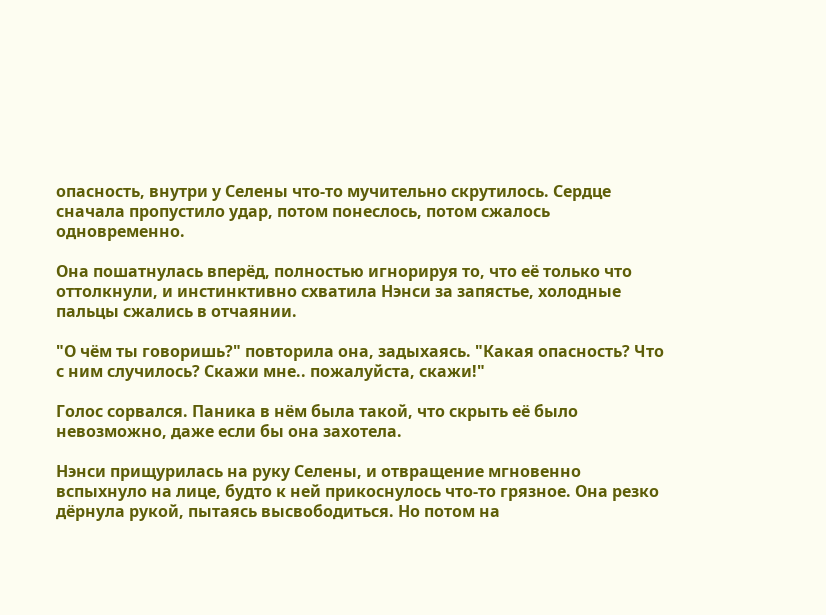опасность, внутри у Селены что-то мучительно скрутилось. Сердце сначала пропустило удар, потом понеслось, потом сжалось одновременно.

Она пошатнулась вперёд, полностью игнорируя то, что её только что оттолкнули, и инстинктивно схватила Нэнси за запястье, холодные пальцы сжались в отчаянии.

"О чём ты говоришь?" повторила она, задыхаясь. "Какая опасность? Что с ним случилось? Скажи мне.. пожалуйста, скажи!"

Голос сорвался. Паника в нём была такой, что скрыть её было невозможно, даже если бы она захотела.

Нэнси прищурилась на руку Селены, и отвращение мгновенно вспыхнуло на лице, будто к ней прикоснулось что-то грязное. Она резко дёрнула рукой, пытаясь высвободиться. Но потом на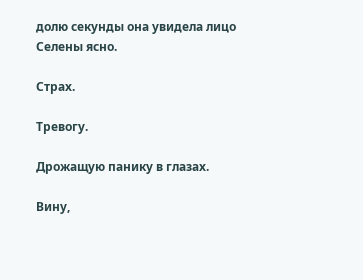долю секунды она увидела лицо Селены ясно.

Страх.

Тревогу.

Дрожащую панику в глазах.

Вину,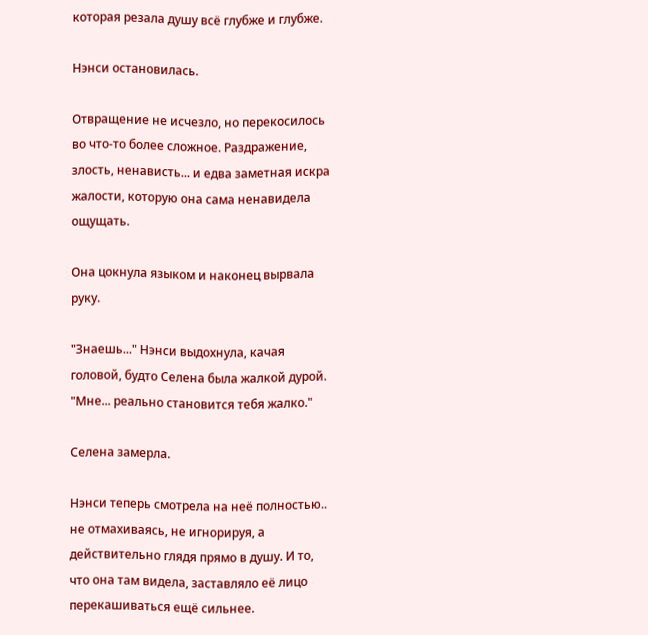которая резала душу всё глубже и глубже.

Нэнси остановилась.

Отвращение не исчезло, но перекосилось во что-то более сложное. Раздражение, злость, ненависть... и едва заметная искра жалости, которую она сама ненавидела ощущать.

Она цокнула языком и наконец вырвала руку.

"Знаешь..." Нэнси выдохнула, качая головой, будто Селена была жалкой дурой. "Мне... реально становится тебя жалко."

Селена замерла.

Нэнси теперь смотрела на неё полностью.. не отмахиваясь, не игнорируя, а действительно глядя прямо в душу. И то, что она там видела, заставляло её лицо перекашиваться ещё сильнее.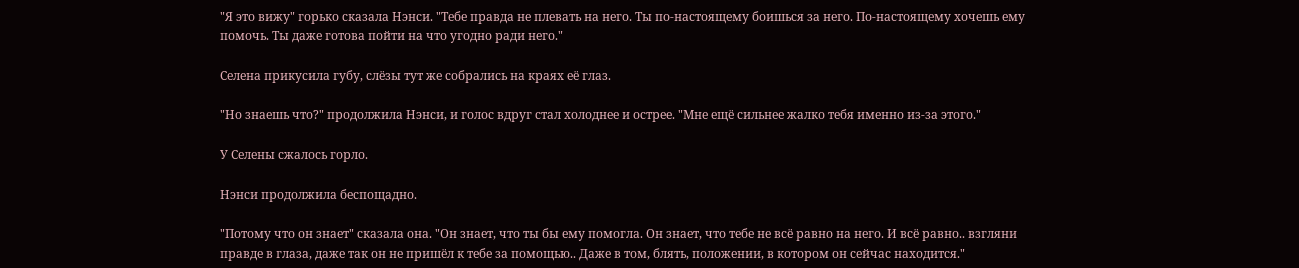"Я это вижу" горько сказала Нэнси. "Тебе правда не плевать на него. Ты по-настоящему боишься за него. По-настоящему хочешь ему помочь. Ты даже готова пойти на что угодно ради него."

Селена прикусила губу, слёзы тут же собрались на краях её глаз.

"Но знаешь что?" продолжила Нэнси, и голос вдруг стал холоднее и острее. "Мне ещё сильнее жалко тебя именно из-за этого."

У Селены сжалось горло.

Нэнси продолжила беспощадно.

"Потому что он знает" сказала она. "Он знает, что ты бы ему помогла. Он знает, что тебе не всё равно на него. И всё равно.. взгляни правде в глаза, даже так он не пришёл к тебе за помощью.. Даже в том, блять, положении, в котором он сейчас находится."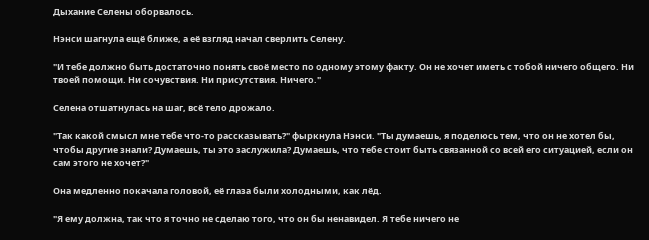Дыхание Селены оборвалось.

Нэнси шагнула ещё ближе, а её взгляд начал сверлить Селену.

"И тебе должно быть достаточно понять своё место по одному этому факту. Он не хочет иметь с тобой ничего общего. Ни твоей помощи. Ни сочувствия. Ни присутствия. Ничего."

Селена отшатнулась на шаг, всё тело дрожало.

"Так какой смысл мне тебе что-то рассказывать?" фыркнула Нэнси. "Ты думаешь, я поделюсь тем, что он не хотел бы, чтобы другие знали? Думаешь, ты это заслужила? Думаешь, что тебе стоит быть связанной со всей его ситуацией, если он сам этого не хочет?"

Она медленно покачала головой, её глаза были холодными, как лёд.

"Я ему должна, так что я точно не сделаю того, что он бы ненавидел. Я тебе ничего не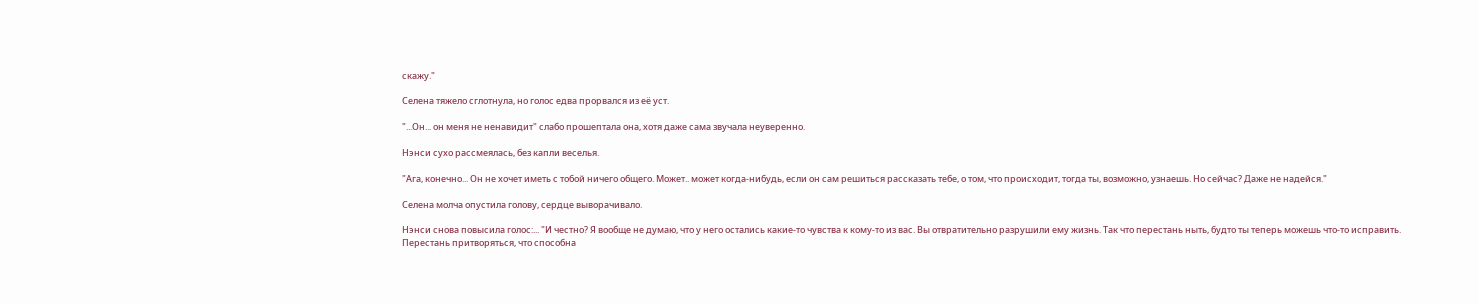скажу."

Селена тяжело сглотнула, но голос едва прорвался из её уст.

"...Он... он меня не ненавидит" слабо прошептала она, хотя даже сама звучала неуверенно.

Нэнси сухо рассмеялась, без капли веселья.

"Ага, конечно... Он не хочет иметь с тобой ничего общего. Может.. может когда-нибудь, если он сам решиться рассказать тебе, о том, что происходит, тогда ты, возможно, узнаешь. Но сейчас? Даже не надейся."

Селена молча опустила голову, сердце выворачивало.

Нэнси снова повысила голос:... "И честно? Я вообще не думаю, что у него остались какие-то чувства к кому-то из вас. Вы отвратительно разрушили ему жизнь. Так что перестань ныть, будто ты теперь можешь что-то исправить. Перестань притворяться, что способна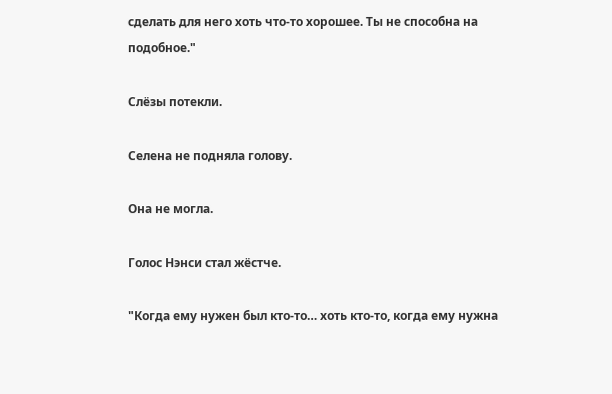сделать для него хоть что-то хорошее. Ты не способна на подобное."

Слёзы потекли.

Селена не подняла голову.

Она не могла.

Голос Нэнси стал жёстче.

"Когда ему нужен был кто-то… хоть кто-то, когда ему нужна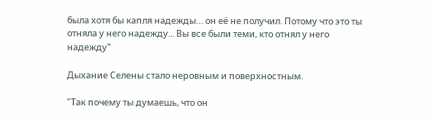была хотя бы капля надежды… он её не получил. Потому что это ты отняла у него надежду... Вы все были теми, кто отнял у него надежду"

Дыхание Селены стало неровным и поверхностным.

"Так почему ты думаешь, что он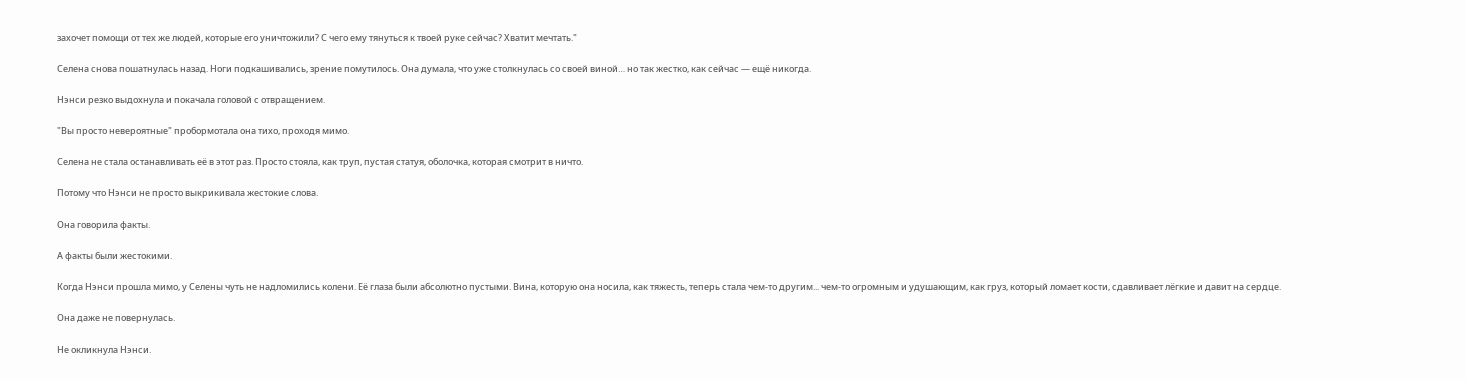захочет помощи от тех же людей, которые его уничтожили? С чего ему тянуться к твоей руке сейчас? Хватит мечтать."

Селена снова пошатнулась назад. Ноги подкашивались, зрение помутилось. Она думала, что уже столкнулась со своей виной… но так жестко, как сейчас — ещё никогда.

Нэнси резко выдохнула и покачала головой с отвращением.

"Вы просто невероятные" пробормотала она тихо, проходя мимо.

Селена не стала останавливать её в этот раз. Просто стояла, как труп, пустая статуя, оболочка, которая смотрит в ничто.

Потому что Нэнси не просто выкрикивала жестокие слова.

Она говорила факты.

А факты были жестокими.

Когда Нэнси прошла мимо, у Селены чуть не надломились колени. Её глаза были абсолютно пустыми. Вина, которую она носила, как тяжесть, теперь стала чем-то другим... чем-то огромным и удушающим, как груз, который ломает кости, сдавливает лёгкие и давит на сердце.

Она даже не повернулась.

Не окликнула Нэнси.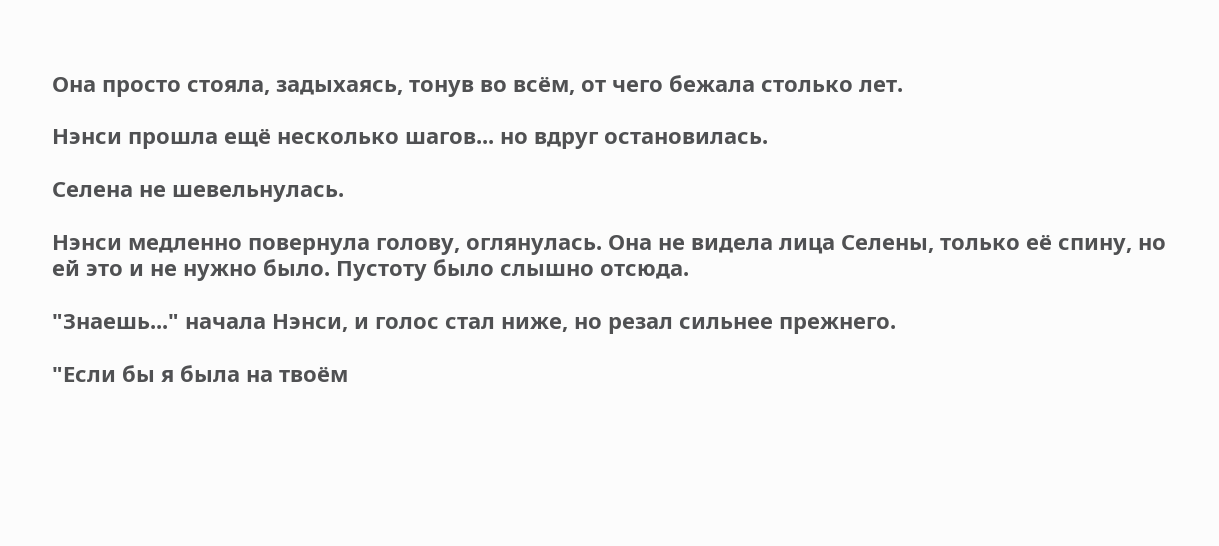Она просто стояла, задыхаясь, тонув во всём, от чего бежала столько лет.

Нэнси прошла ещё несколько шагов... но вдруг остановилась.

Селена не шевельнулась.

Нэнси медленно повернула голову, оглянулась. Она не видела лица Селены, только её спину, но ей это и не нужно было. Пустоту было слышно отсюда.

"Знаешь..." начала Нэнси, и голос стал ниже, но резал сильнее прежнего.

"Если бы я была на твоём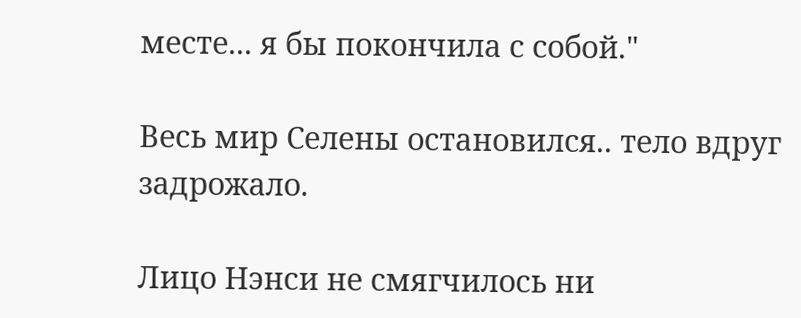месте... я бы покончила с собой."

Весь мир Селены остановился.. тело вдруг задрожало.

Лицо Нэнси не смягчилось ни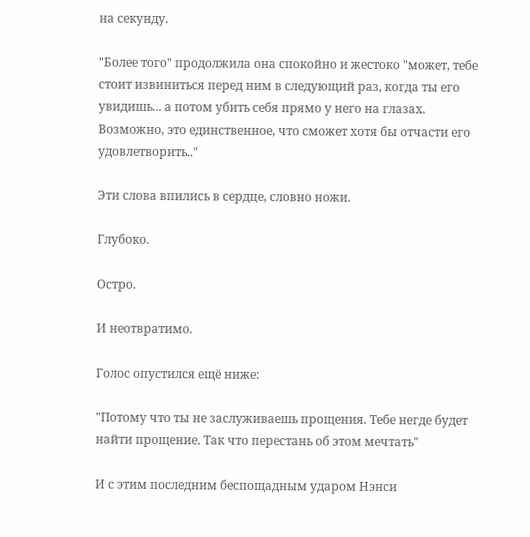на секунду.

"Более того" продолжила она спокойно и жестоко "может, тебе стоит извиниться перед ним в следующий раз, когда ты его увидишь... а потом убить себя прямо у него на глазах. Возможно, это единственное, что сможет хотя бы отчасти его удовлетворить.."

Эти слова впились в сердце, словно ножи.

Глубоко.

Остро.

И неотвратимо.

Голос опустился ещё ниже:

"Потому что ты не заслуживаешь прощения. Тебе негде будет найти прощение. Так что перестань об этом мечтать"

И с этим последним беспощадным ударом Нэнси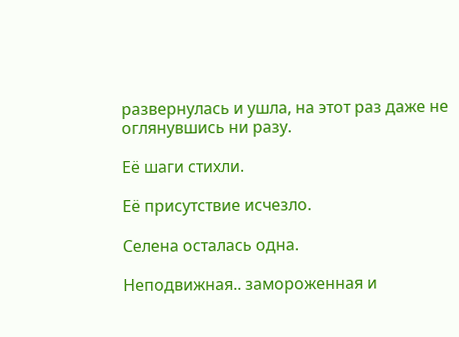развернулась и ушла, на этот раз даже не оглянувшись ни разу.

Её шаги стихли.

Её присутствие исчезло.

Селена осталась одна.

Неподвижная.. замороженная и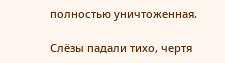полностью уничтоженная.

Слёзы падали тихо, чертя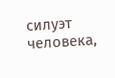силуэт человека,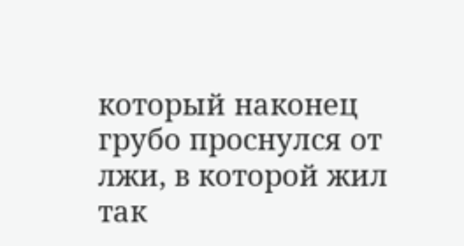который наконец грубо проснулся от лжи, в которой жил так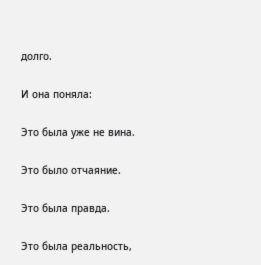долго.

И она поняла:

Это была уже не вина.

Это было отчаяние.

Это была правда.

Это была реальность,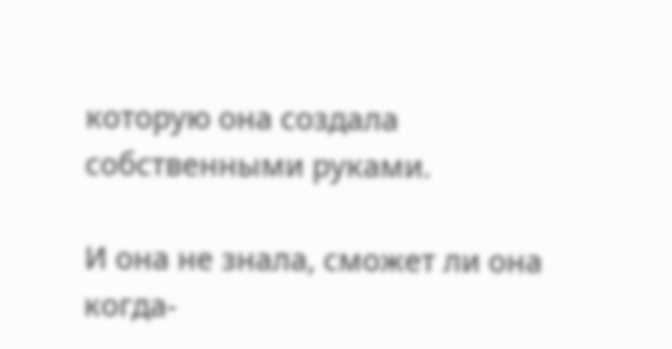которую она создала собственными руками.

И она не знала, сможет ли она когда-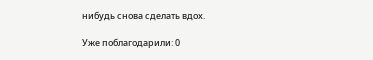нибудь снова сделать вдох.

Уже поблагодарили: 0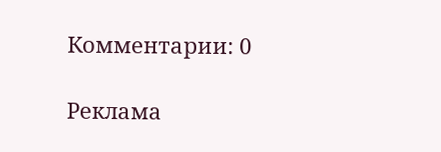Комментарии: 0

Реклама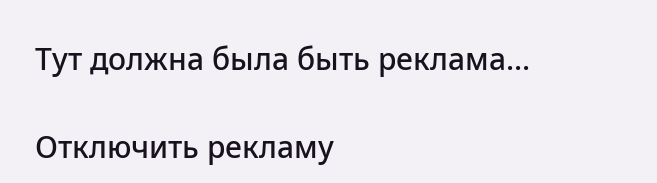Тут должна была быть реклама...

Отключить рекламу